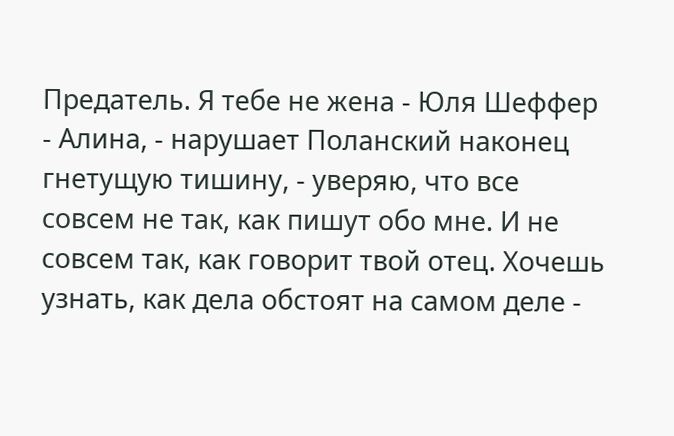Предатель. Я тебе не жена - Юля Шеффер
- Алина, - нарушает Поланский наконец гнетущую тишину, - уверяю, что все совсем не так, как пишут обо мне. И не совсем так, как говорит твой отец. Хочешь узнать, как дела обстоят на самом деле -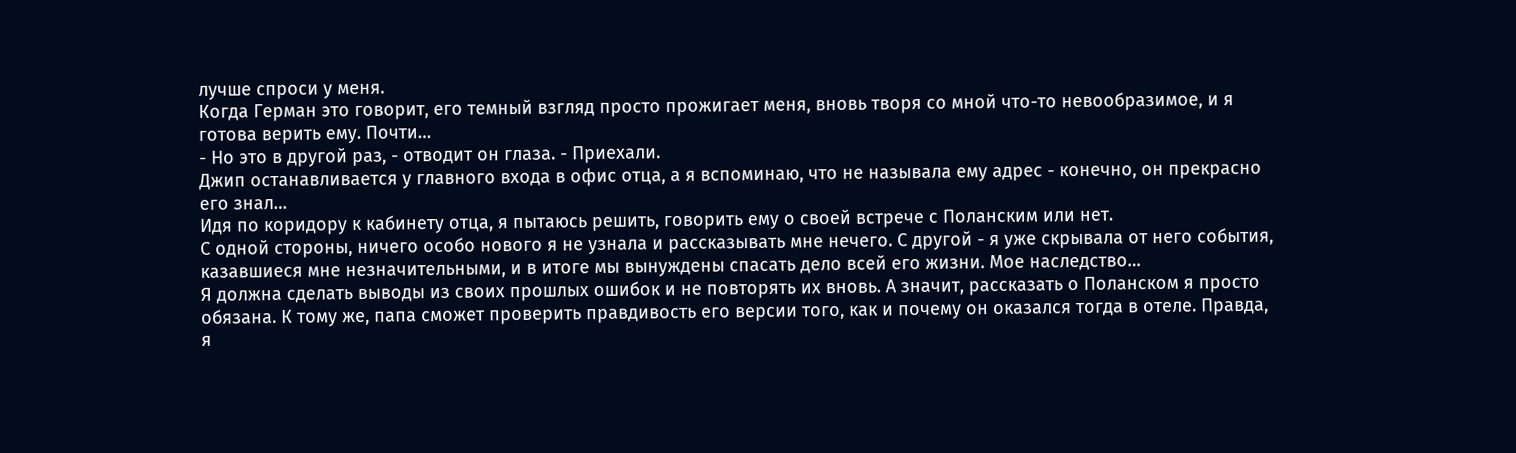лучше спроси у меня.
Когда Герман это говорит, его темный взгляд просто прожигает меня, вновь творя со мной что-то невообразимое, и я готова верить ему. Почти…
- Но это в другой раз, - отводит он глаза. - Приехали.
Джип останавливается у главного входа в офис отца, а я вспоминаю, что не называла ему адрес - конечно, он прекрасно его знал…
Идя по коридору к кабинету отца, я пытаюсь решить, говорить ему о своей встрече с Поланским или нет.
С одной стороны, ничего особо нового я не узнала и рассказывать мне нечего. С другой - я уже скрывала от него события, казавшиеся мне незначительными, и в итоге мы вынуждены спасать дело всей его жизни. Мое наследство…
Я должна сделать выводы из своих прошлых ошибок и не повторять их вновь. А значит, рассказать о Поланском я просто обязана. К тому же, папа сможет проверить правдивость его версии того, как и почему он оказался тогда в отеле. Правда, я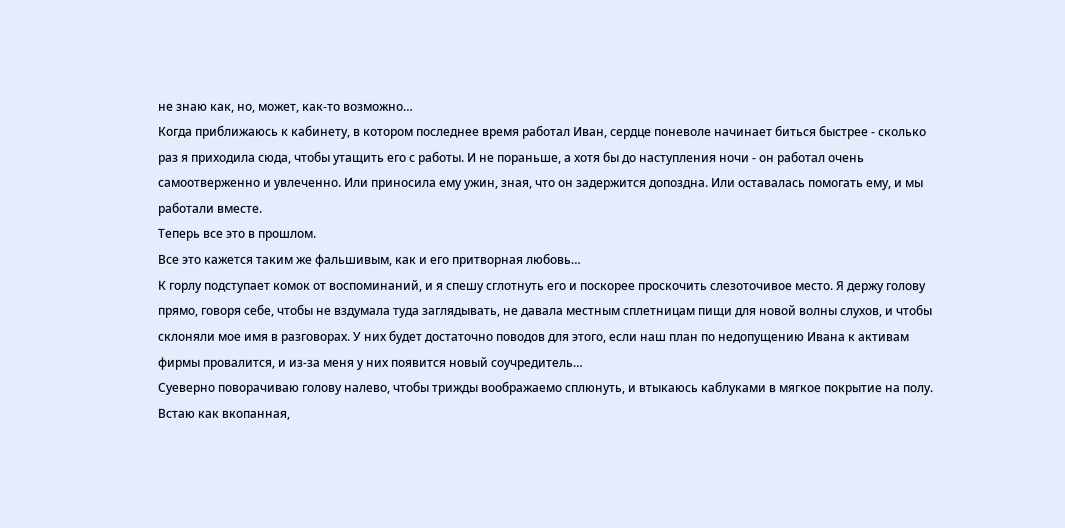не знаю как, но, может, как-то возможно…
Когда приближаюсь к кабинету, в котором последнее время работал Иван, сердце поневоле начинает биться быстрее - сколько раз я приходила сюда, чтобы утащить его с работы. И не пораньше, а хотя бы до наступления ночи - он работал очень самоотверженно и увлеченно. Или приносила ему ужин, зная, что он задержится допоздна. Или оставалась помогать ему, и мы работали вместе.
Теперь все это в прошлом.
Все это кажется таким же фальшивым, как и его притворная любовь…
К горлу подступает комок от воспоминаний, и я спешу сглотнуть его и поскорее проскочить слезоточивое место. Я держу голову прямо, говоря себе, чтобы не вздумала туда заглядывать, не давала местным сплетницам пищи для новой волны слухов, и чтобы склоняли мое имя в разговорах. У них будет достаточно поводов для этого, если наш план по недопущению Ивана к активам фирмы провалится, и из-за меня у них появится новый соучредитель…
Суеверно поворачиваю голову налево, чтобы трижды воображаемо сплюнуть, и втыкаюсь каблуками в мягкое покрытие на полу. Встаю как вкопанная,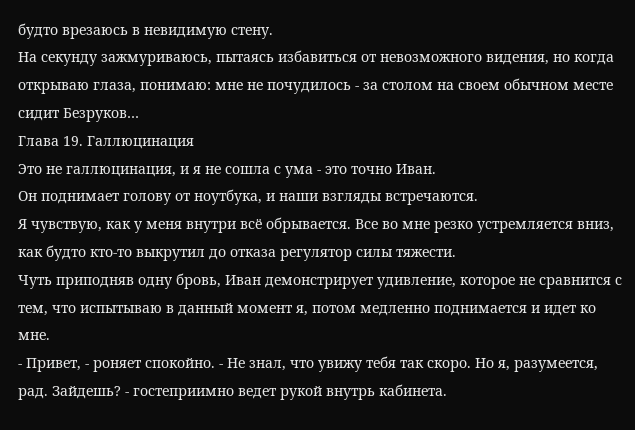будто врезаюсь в невидимую стену.
На секунду зажмуриваюсь, пытаясь избавиться от невозможного видения, но когда открываю глаза, понимаю: мне не почудилось - за столом на своем обычном месте сидит Безруков…
Глава 19. Галлюцинация
Это не галлюцинация, и я не сошла с ума - это точно Иван.
Он поднимает голову от ноутбука, и наши взгляды встречаются.
Я чувствую, как у меня внутри всё обрывается. Все во мне резко устремляется вниз, как будто кто-то выкрутил до отказа регулятор силы тяжести.
Чуть приподняв одну бровь, Иван демонстрирует удивление, которое не сравнится с тем, что испытываю в данный момент я, потом медленно поднимается и идет ко мне.
- Привет, - роняет спокойно. - Не знал, что увижу тебя так скоро. Но я, разумеется, рад. Зайдешь? - гостеприимно ведет рукой внутрь кабинета.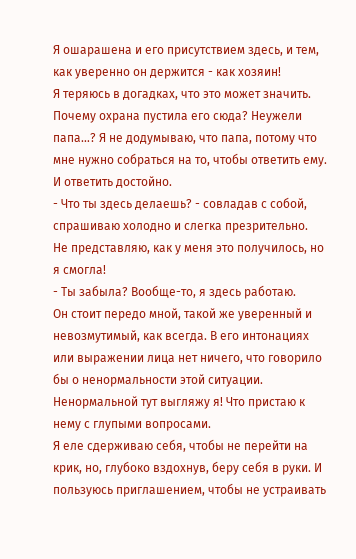Я ошарашена и его присутствием здесь, и тем, как уверенно он держится - как хозяин!
Я теряюсь в догадках, что это может значить. Почему охрана пустила его сюда? Неужели папа…? Я не додумываю, что папа, потому что мне нужно собраться на то, чтобы ответить ему. И ответить достойно.
- Что ты здесь делаешь? - совладав с собой, спрашиваю холодно и слегка презрительно.
Не представляю, как у меня это получилось, но я смогла!
- Ты забыла? Вообще-то, я здесь работаю.
Он стоит передо мной, такой же уверенный и невозмутимый, как всегда. В его интонациях или выражении лица нет ничего, что говорило бы о ненормальности этой ситуации.
Ненормальной тут выгляжу я! Что пристаю к нему с глупыми вопросами.
Я еле сдерживаю себя, чтобы не перейти на крик, но, глубоко вздохнув, беру себя в руки. И пользуюсь приглашением, чтобы не устраивать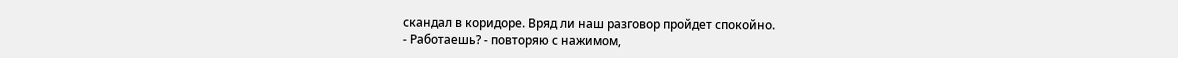скандал в коридоре. Вряд ли наш разговор пройдет спокойно.
- Работаешь? - повторяю с нажимом,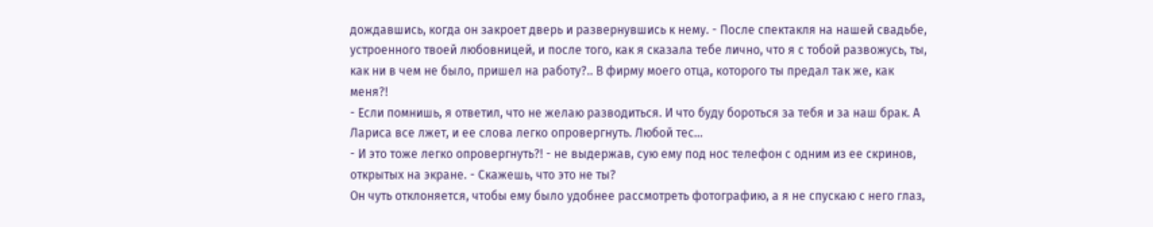дождавшись, когда он закроет дверь и развернувшись к нему. - После спектакля на нашей свадьбе, устроенного твоей любовницей, и после того, как я сказала тебе лично, что я с тобой развожусь, ты, как ни в чем не было, пришел на работу?.. В фирму моего отца, которого ты предал так же, как меня?!
- Если помнишь, я ответил, что не желаю разводиться. И что буду бороться за тебя и за наш брак. А Лариса все лжет, и ее слова легко опровергнуть. Любой тес…
- И это тоже легко опровергнуть?! - не выдержав, сую ему под нос телефон с одним из ее скринов, открытых на экране. - Скажешь, что это не ты?
Он чуть отклоняется, чтобы ему было удобнее рассмотреть фотографию, а я не спускаю с него глаз,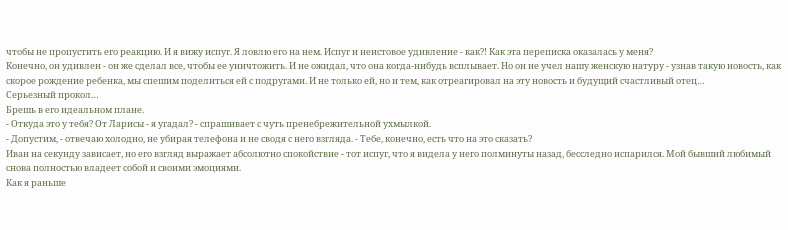чтобы не пропустить его реакцию. И я вижу испуг. Я ловлю его на нем. Испуг и неистовое удивление - как?! Как эта переписка оказалась у меня?
Конечно, он удивлен - он же сделал все, чтобы ее уничтожить. И не ожидал, что она когда-нибудь всплывает. Но он не учел нашу женскую натуру - узнав такую новость, как скорое рождение ребенка, мы спешим поделиться ей с подругами. И не только ей, но и тем, как отреагировал на эту новость и будущий счастливый отец…
Серьезный прокол…
Брешь в его идеальном плане.
- Откуда это у тебя? От Ларисы - я угадал? - спрашивает с чуть пренебрежительной ухмылкой.
- Допустим, - отвечаю холодно, не убирая телефона и не сводя с него взгляда. - Тебе, конечно, есть что на это сказать?
Иван на секунду зависает, но его взгляд выражает абсолютно спокойствие - тот испуг, что я видела у него полминуты назад, бесследно испарился. Мой бывший любимый снова полностью владеет собой и своими эмоциями.
Как я раньше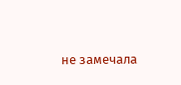не замечала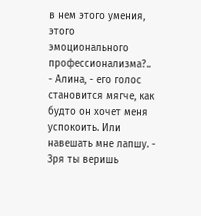в нем этого умения, этого эмоционального профессионализма?..
- Алина, - его голос становится мягче, как будто он хочет меня успокоить. Или навешать мне лапшу. - Зря ты веришь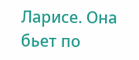Ларисе. Она бьет по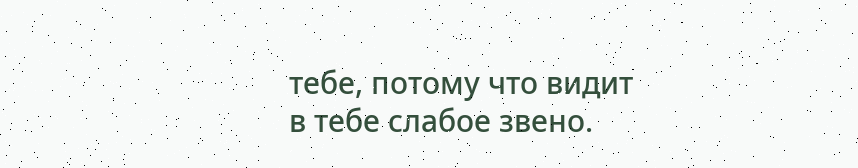тебе, потому что видит в тебе слабое звено.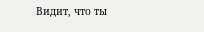Видит, что ты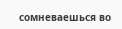сомневаешься во